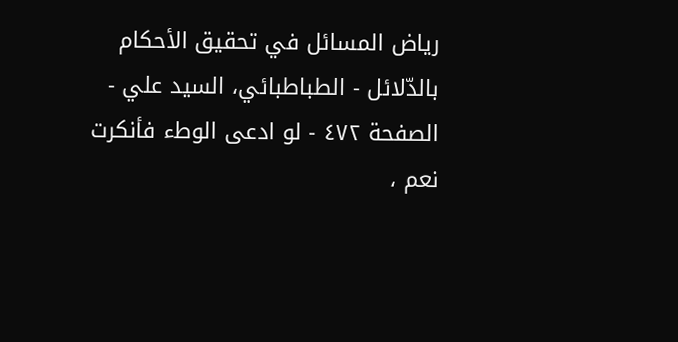رياض المسائل في تحقيق الأحكام بالدّلائل - الطباطبائي، السيد علي - الصفحة ٤٧٢ - لو ادعى الوطء فأنكرت
نعم ،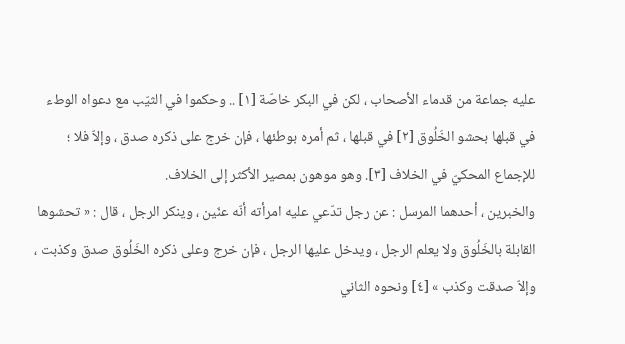عليه جماعة من قدماء الأصحاب ، لكن في البكر خاصّة [١] .. وحكموا في الثيّب مع دعواه الوطء في قبلها بحشو الخَلُوق [٢] في قبلها ، ثم أمره بوطئها ، فإن خرج على ذكره صدق ، وإلاّ فلا ؛ للإجماع المحكيّ في الخلاف [٣]. وهو موهون بمصير الأكثر إلى الخلاف.
والخبرين ، أحدهما المرسل : عن رجل تدّعي عليه امرأته أنّه عنّين ، وينكر الرجل ، قال : « تحشوها القابلة بالخَلُوق ولا يعلم الرجل ، ويدخل عليها الرجل ، فإن خرج وعلى ذكره الخَلُوق صدق وكذبت ، وإلاّ صدقت وكذب » [٤] ونحوه الثاني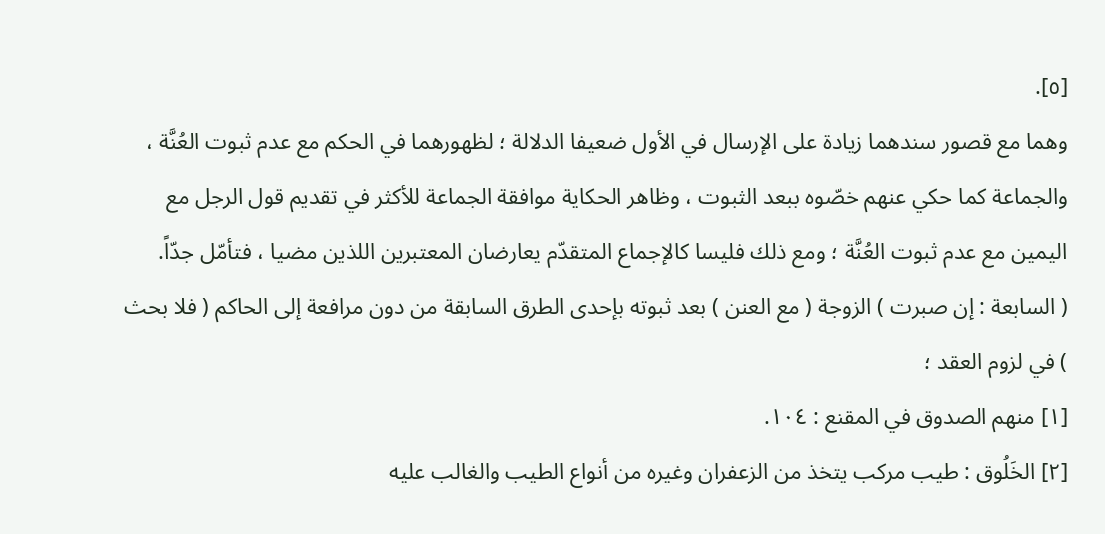[٥].
وهما مع قصور سندهما زيادة على الإرسال في الأول ضعيفا الدلالة ؛ لظهورهما في الحكم مع عدم ثبوت العُنَّة ، والجماعة كما حكي عنهم خصّوه ببعد الثبوت ، وظاهر الحكاية موافقة الجماعة للأكثر في تقديم قول الرجل مع اليمين مع عدم ثبوت العُنَّة ؛ ومع ذلك فليسا كالإجماع المتقدّم يعارضان المعتبرين اللذين مضيا ، فتأمّل جدّاً.
( السابعة : إن صبرت ) الزوجة ( مع العنن ) بعد ثبوته بإحدى الطرق السابقة من دون مرافعة إلى الحاكم ( فلا بحث ) في لزوم العقد ؛
[١] منهم الصدوق في المقنع : ١٠٤.
[٢] الخَلُوق : طيب مركب يتخذ من الزعفران وغيره من أنواع الطيب والغالب عليه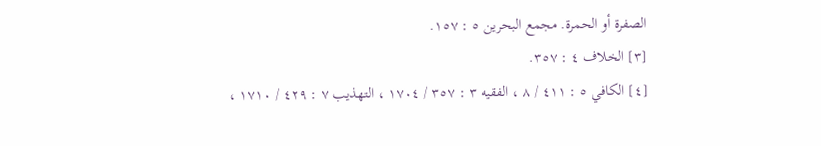الصفرة أو الحمرة. مجمع البحرين ٥ : ١٥٧.
[٣] الخلاف ٤ : ٣٥٧.
[٤] الكافي ٥ : ٤١١ / ٨ ، الفقيه ٣ : ٣٥٧ / ١٧٠٤ ، التهذيب ٧ : ٤٢٩ / ١٧١٠ ،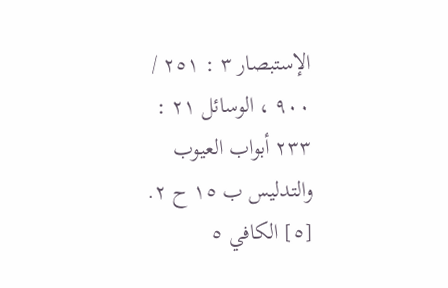الإستبصار ٣ : ٢٥١ / ٩٠٠ ، الوسائل ٢١ : ٢٣٣ أبواب العيوب والتدليس ب ١٥ ح ٢.
[٥] الكافي ٥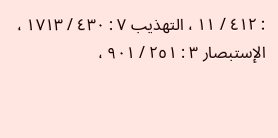: ٤١٢ / ١١ ، التهذيب ٧ : ٤٣٠ / ١٧١٣ ، الإستبصار ٣ : ٢٥١ / ٩٠١ ،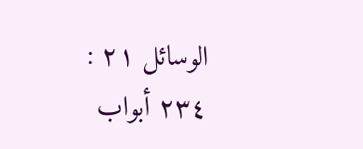الوسائل ٢١ : ٢٣٤ أبواب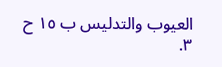العيوب والتدليس ب ١٥ ح ٣.